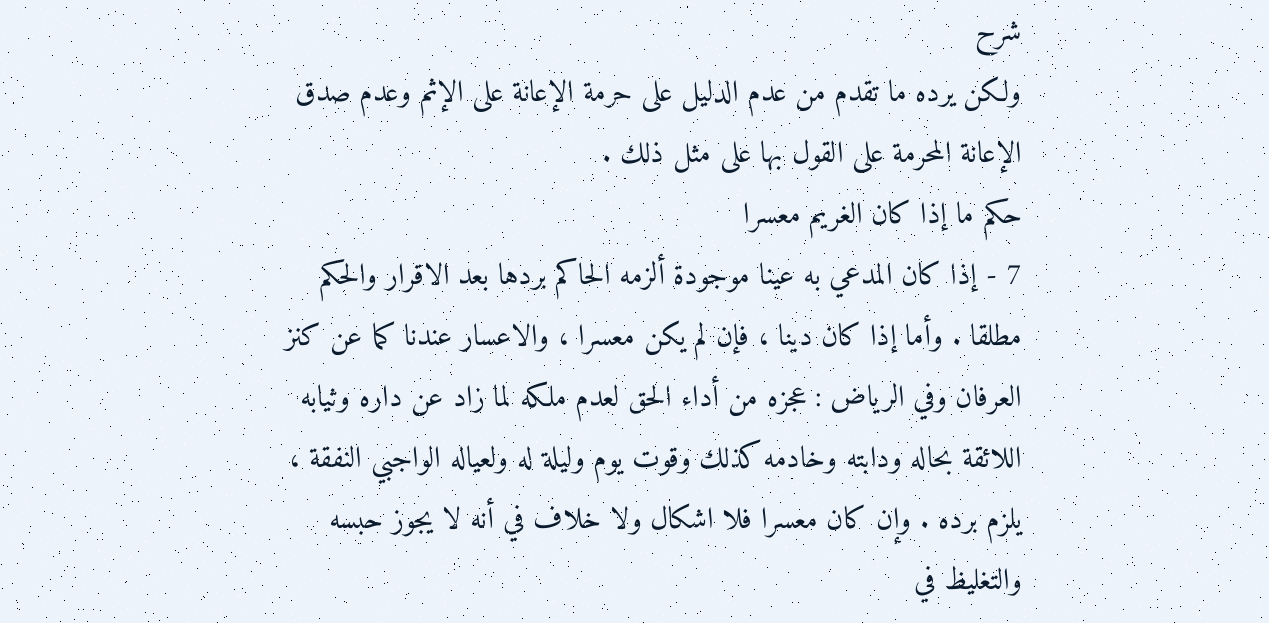شرح
ولكن يرده ما تقدم من عدم الدليل على حرمة الإعانة على الإثم وعدم صدق
الإعانة المحرمة على القول بها على مثل ذلك .
حكم ما إذا كان الغريم معسرا
7 - إذا كان المدعي به عينا موجودة ألزمه الحاكم بردها بعد الاقرار والحكم مطلقا . وأما إذا كان دينا ، فإن لم يكن معسرا ، والاعسار عندنا كما عن كنز العرفان وفي الرياض : عجزه من أداء الحق لعدم ملكه لما زاد عن داره وثيابه اللائقة بحاله ودابته وخادمه كذلك وقوت يوم وليلة له ولعياله الواجبي النفقة ، يلزم برده . وإن كان معسرا فلا اشكال ولا خلاف في أنه لا يجوز حبسه والتغليظ في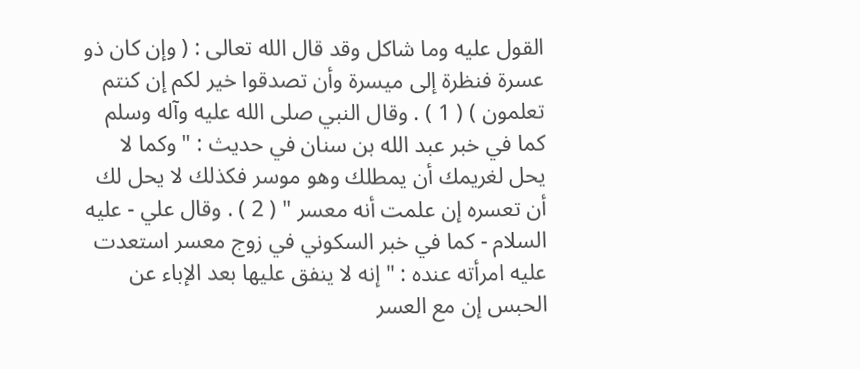القول عليه وما شاكل وقد قال الله تعالى : ( وإن كان ذو عسرة فنظرة إلى ميسرة وأن تصدقوا خير لكم إن كنتم تعلمون ) ( 1 ) . وقال النبي صلى الله عليه وآله وسلم كما في خبر عبد الله بن سنان في حديث : " وكما لا يحل لغريمك أن يمطلك وهو موسر فكذلك لا يحل لك أن تعسره إن علمت أنه معسر " ( 2 ) . وقال علي - عليه السلام - كما في خبر السكوني في زوج معسر استعدت عليه امرأته عنده : " إنه لا ينفق عليها بعد الإباء عن الحبس إن مع العسر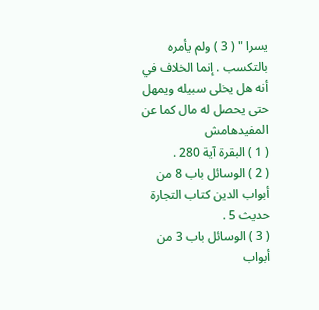يسرا " ( 3 ) ولم يأمره بالتكسب . إنما الخلاف في أنه هل يخلى سبيله ويمهل حتى يحصل له مال كما عن المفيدهامش
( 1 ) البقرة آية 280 .
( 2 ) الوسائل باب 8 من أبواب الدين كتاب التجارة حديث 5 .
( 3 ) الوسائل باب 3 من أبواب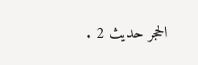الحجر حديث 2 .